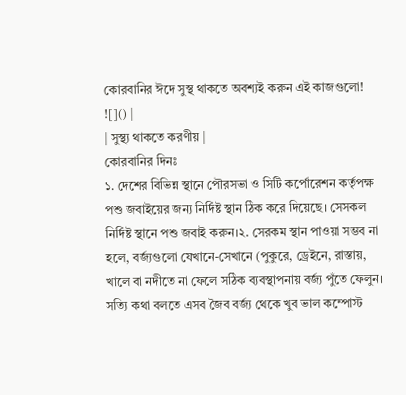কোরবানির ঈদে সুস্থ থাকতে অবশ্যই করুন এই কাজগুলো!
![]() |
| সুস্থ্য থাকতে করণীয় |
কোরবানির দিনঃ
১. দেশের বিভিন্ন স্থানে পৌরসভা ও সিটি কর্পোরেশন কর্তৃপক্ষ পশু জবাইয়ের জন্য নির্দিষ্ট স্থান ঠিক করে দিয়েছে। সেসকল নির্দিষ্ট স্থানে পশু জবাই করুন।২. সেরকম স্থান পাওয়া সম্ভব না হলে, বর্জ্যগুলো যেখানে-সেখানে (পুকুরে, ড্রেইনে, রাস্তায়, খালে বা নদীতে না ফেলে সঠিক ব্যবস্থাপনায় বর্জ্য পুঁতে ফেলুন।
সত্যি কথা বলতে এসব জৈব বর্জ্য থেকে খুব ভাল কম্পোস্ট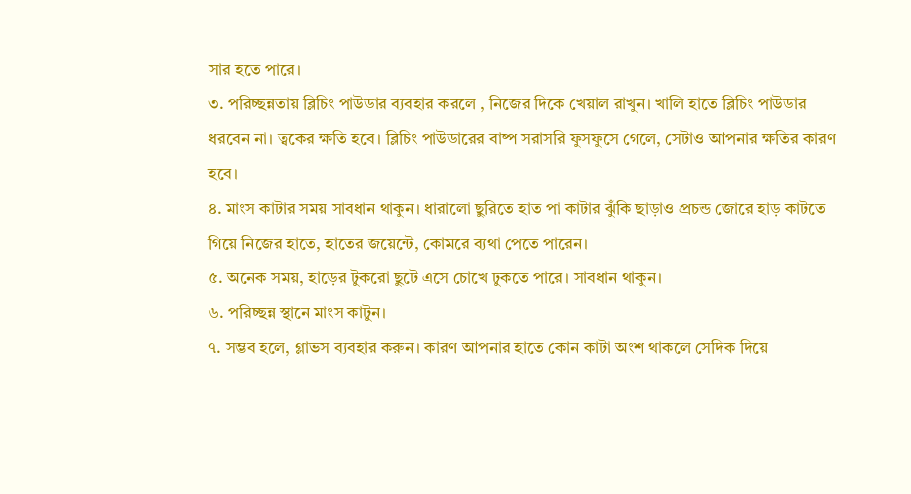সার হতে পারে।
৩. পরিচ্ছন্নতায় ব্লিচিং পাউডার ব্যবহার করলে , নিজের দিকে খেয়াল রাখুন। খালি হাতে ব্লিচিং পাউডার ধরবেন না। ত্বকের ক্ষতি হবে। ব্লিচিং পাউডারের বাষ্প সরাসরি ফুসফুসে গেলে, সেটাও আপনার ক্ষতির কারণ হবে।
৪. মাংস কাটার সময় সাবধান থাকুন। ধারালো ছুরিতে হাত পা কাটার ঝুঁকি ছাড়াও প্রচন্ড জোরে হাড় কাটতে গিয়ে নিজের হাতে, হাতের জয়েন্টে, কোমরে ব্যথা পেতে পারেন।
৫. অনেক সময়, হাড়ের টুকরো ছুটে এসে চোখে ঢুকতে পারে। সাবধান থাকুন।
৬. পরিচ্ছন্ন স্থানে মাংস কাটুন।
৭. সম্ভব হলে, গ্লাভস ব্যবহার করুন। কারণ আপনার হাতে কোন কাটা অংশ থাকলে সেদিক দিয়ে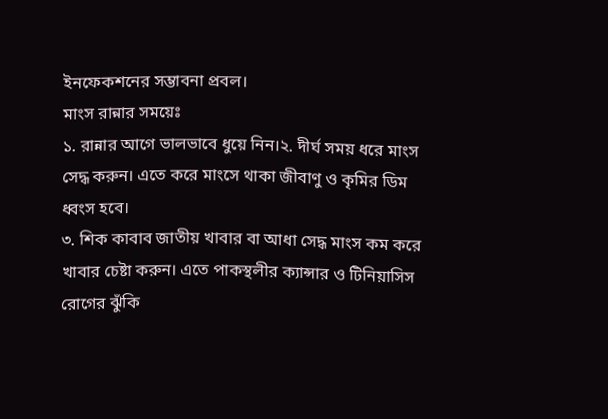ইনফেকশনের সম্ভাবনা প্রবল।
মাংস রান্নার সময়েঃ
১. রান্নার আগে ভালভাবে ধুয়ে নিন।২. দীর্ঘ সময় ধরে মাংস সেদ্ধ করুন। এতে করে মাংসে থাকা জীবাণু ও কৃমির ডিম ধ্বংস হবে।
৩. শিক কাবাব জাতীয় খাবার বা আধা সেদ্ধ মাংস কম করে খাবার চেষ্টা করুন। এতে পাকস্থলীর ক্যান্সার ও টিনিয়াসিস রোগের ঝুঁকি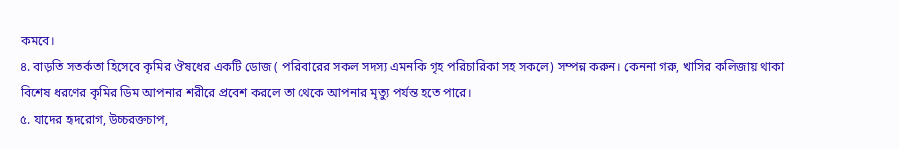কমবে।
৪. বাড়তি সতর্কতা হিসেবে কৃমির ঔষধের একটি ডোজ ( পরিবারের সকল সদস্য এমনকি গৃহ পরিচারিকা সহ সকলে) সম্পন্ন করুন। কেননা গরু, খাসির কলিজায় থাকা বিশেষ ধরণের কৃমির ডিম আপনার শরীরে প্রবেশ করলে তা থেকে আপনার মৃত্যু পর্যন্ত হতে পারে।
৫. যাদের হৃদরোগ, উচ্চরক্তচাপ,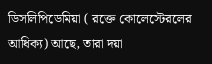ডিসলিপিডেমিয়া ( রক্তে কোলেস্টেরলের আধিক্য) আছে, তারা দয়া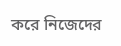করে নিজেদের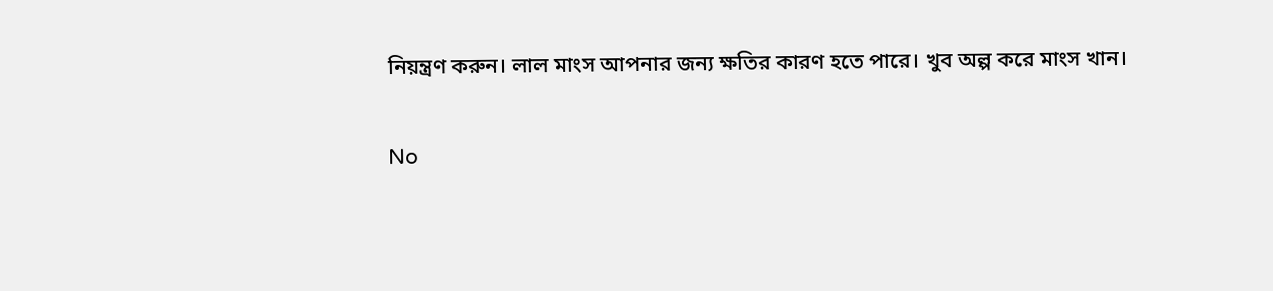নিয়ন্ত্রণ করুন। লাল মাংস আপনার জন্য ক্ষতির কারণ হতে পারে। খুব অল্প করে মাংস খান।

No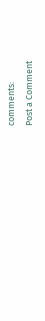comments:
Post a Comment